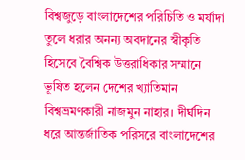বিশ্বজুড়ে বাংলাদেশের পরিচিতি ও মর্যাদা তুলে ধরার অনন্য অবদানের স্বীকৃতি হিসেবে বৈশ্বিক উত্তরাধিকার সম্মানে ভূষিত হলেন দেশের খ্যাতিমান বিশ্বভ্রমণকারী নাজমুন নাহার। দীর্ঘদিন ধরে আন্তর্জাতিক পরিসরে বাংলাদেশের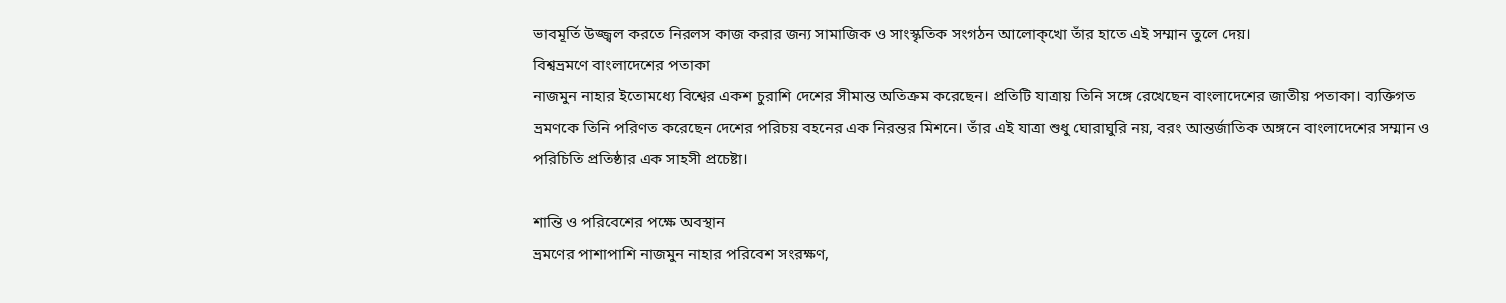ভাবমূর্তি উজ্জ্বল করতে নিরলস কাজ করার জন্য সামাজিক ও সাংস্কৃতিক সংগঠন আলোক্খো তাঁর হাতে এই সম্মান তুলে দেয়।
বিশ্বভ্রমণে বাংলাদেশের পতাকা
নাজমুন নাহার ইতোমধ্যে বিশ্বের একশ চুরাশি দেশের সীমান্ত অতিক্রম করেছেন। প্রতিটি যাত্রায় তিনি সঙ্গে রেখেছেন বাংলাদেশের জাতীয় পতাকা। ব্যক্তিগত ভ্রমণকে তিনি পরিণত করেছেন দেশের পরিচয় বহনের এক নিরন্তর মিশনে। তাঁর এই যাত্রা শুধু ঘোরাঘুরি নয়, বরং আন্তর্জাতিক অঙ্গনে বাংলাদেশের সম্মান ও পরিচিতি প্রতিষ্ঠার এক সাহসী প্রচেষ্টা।

শান্তি ও পরিবেশের পক্ষে অবস্থান
ভ্রমণের পাশাপাশি নাজমুন নাহার পরিবেশ সংরক্ষণ,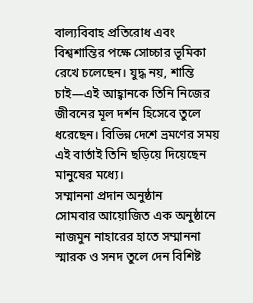বাল্যবিবাহ প্রতিরোধ এবং বিশ্বশান্তির পক্ষে সোচ্চার ভূমিকা রেখে চলেছেন। যুদ্ধ নয়, শান্তি চাই—এই আহ্বানকে তিনি নিজের জীবনের মূল দর্শন হিসেবে তুলে ধরেছেন। বিভিন্ন দেশে ভ্রমণের সময় এই বার্তাই তিনি ছড়িয়ে দিয়েছেন মানুষের মধ্যে।
সম্মাননা প্রদান অনুষ্ঠান
সোমবার আয়োজিত এক অনুষ্ঠানে নাজমুন নাহারের হাতে সম্মাননা স্মারক ও সনদ তুলে দেন বিশিষ্ট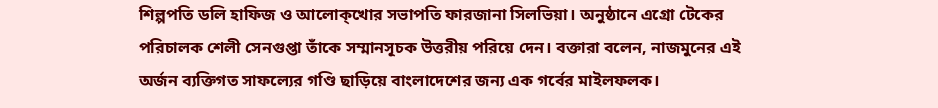শিল্পপতি ডলি হাফিজ ও আলোক্খোর সভাপতি ফারজানা সিলভিয়া। অনুষ্ঠানে এগ্রো টেকের পরিচালক শেলী সেনগুপ্তা তাঁকে সম্মানসূচক উত্তরীয় পরিয়ে দেন। বক্তারা বলেন, নাজমুনের এই অর্জন ব্যক্তিগত সাফল্যের গণ্ডি ছাড়িয়ে বাংলাদেশের জন্য এক গর্বের মাইলফলক।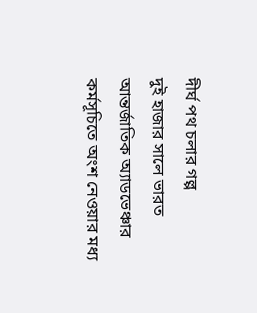দীর্ঘ পথ চলার গল্প
দুই হাজার সালে ভারত আন্তর্জাতিক অ্যাডভেঞ্চার কর্মসূচিতে অংশ নেওয়ার মধ্য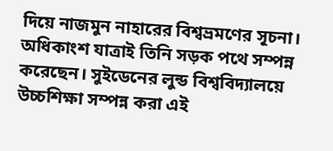দিয়ে নাজমুন নাহারের বিশ্বভ্রমণের সূচনা। অধিকাংশ যাত্রাই তিনি সড়ক পথে সম্পন্ন করেছেন। সুইডেনের লুন্ড বিশ্ববিদ্যালয়ে উচ্চশিক্ষা সম্পন্ন করা এই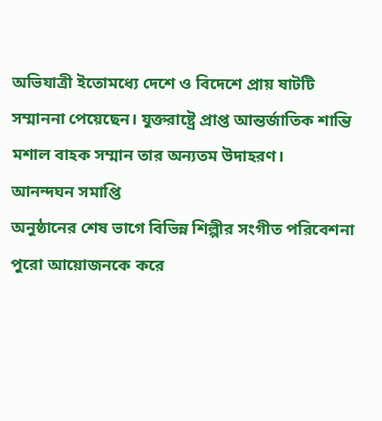অভিযাত্রী ইতোমধ্যে দেশে ও বিদেশে প্রায় ষাটটি সম্মাননা পেয়েছেন। যুক্তরাষ্ট্রে প্রাপ্ত আন্তর্জাতিক শান্তি মশাল বাহক সম্মান তার অন্যতম উদাহরণ।
আনন্দঘন সমাপ্তি
অনুষ্ঠানের শেষ ভাগে বিভিন্ন শিল্পীর সংগীত পরিবেশনা পুরো আয়োজনকে করে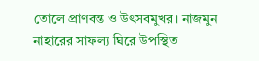তোলে প্রাণবন্ত ও উৎসবমুখর। নাজমুন নাহারের সাফল্য ঘিরে উপস্থিত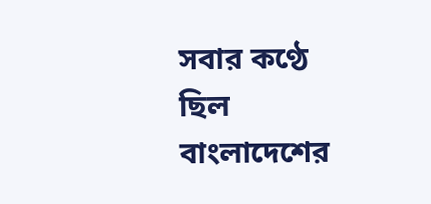সবার কণ্ঠে ছিল বাংলাদেশের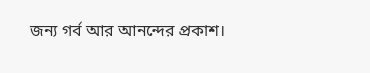জন্য গর্ব আর আনন্দের প্রকাশ।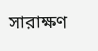সারাক্ষণ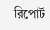রিপোর্ট